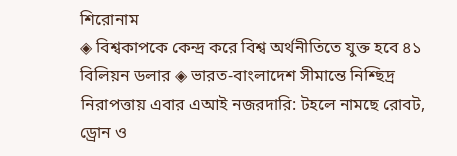শিরোনাম
◈ বিশ্বকাপকে কেন্দ্র ক‌রে বিশ্ব অর্থনীতিতে যুক্ত হবে ৪১ বিলিয়ন ডলার ◈ ভারত-বাংলাদেশ সীমান্তে নিশ্ছিদ্র নিরাপত্তায় এবার এআই নজরদারি: টহলে নামছে রোবট, ড্রোন ও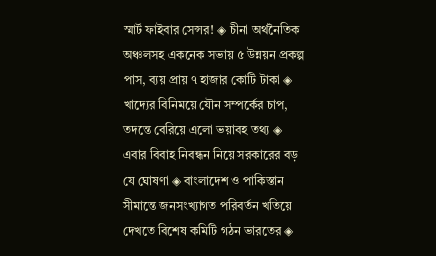স্মার্ট ফাইবার সেন্সর! ◈ চীনা অর্থনৈতিক অঞ্চলসহ একনেক সভায় ৫ উন্নয়ন প্রকল্প পাস, ব্যয় প্রায় ৭ হাজার কোটি টাকা ◈ খাদ্যের বিনিময়ে যৌন সম্পর্কের চাপ, তদন্তে বেরিয়ে এলো ভয়াবহ তথ্য ◈ এবার বিবাহ নিবন্ধন নিয়ে সরকারের বড় যে ঘোষণা ◈ বাংলাদেশ ও পাকিস্তান সীমান্তে জনসংখ্যাগত পরিবর্তন খতিয়ে দেখতে বিশেষ কমিটি গঠন ভারতের ◈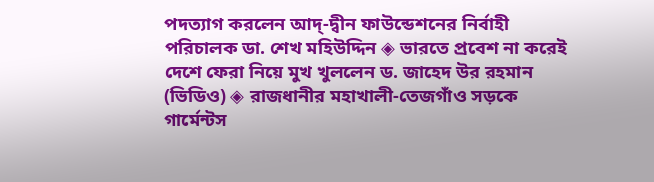পদত্যাগ করলেন আদ্-দ্বীন ফাউন্ডেশনের নির্বাহী পরিচালক ডা. শেখ মহিউদ্দিন ◈ ভারতে প্রবেশ না করেই দেশে ফেরা নিয়ে মুখ খুললেন ড. জাহেদ উর রহমান (ভিডিও) ◈ রাজধানীর মহাখালী-তেজগাঁও সড়কে গার্মেন্টস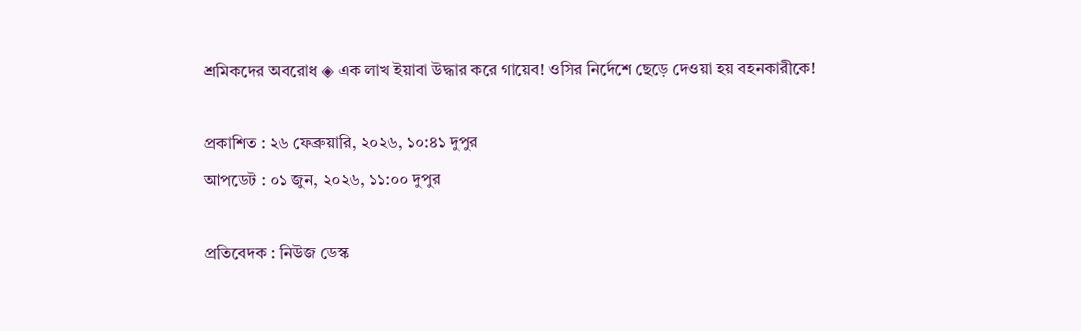শ্রমিকদের অবরোধ ◈ এক লাখ ইয়াবা উদ্ধার করে গায়েব! ওসির নির্দেশে ছেড়ে দেওয়া হয় বহনকারীকে!

প্রকাশিত : ২৬ ফেব্রুয়ারি, ২০২৬, ১০:৪১ দুপুর
আপডেট : ০১ জুন, ২০২৬, ১১:০০ দুপুর

প্রতিবেদক : নিউজ ডেস্ক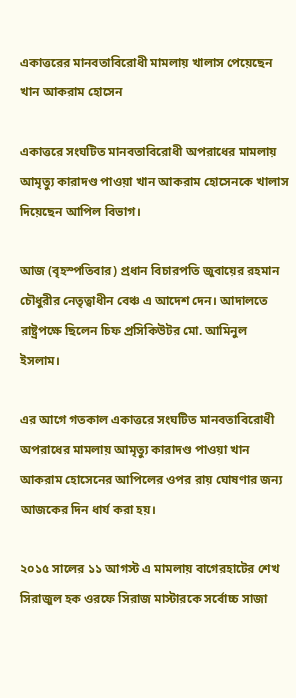একাত্তরের মানবতাবিরোধী মামলায় খালাস পেয়েছেন খান আকরাম হোসেন

একাত্তরে সংঘটিত মানবতাবিরোধী অপরাধের মামলায় আমৃত্যু কারাদণ্ড পাওয়া খান আকরাম হোসেনকে খালাস দিয়েছেন আপিল বিভাগ।

আজ (বৃহস্পতিবার) প্রধান বিচারপতি জুবায়ের রহমান চৌধুরীর নেতৃত্বাধীন বেঞ্চ এ আদেশ দেন। আদালতে রাষ্ট্রপক্ষে ছিলেন চিফ প্রসিকিউটর মো. আমিনুল ইসলাম।

এর আগে গতকাল একাত্তরে সংঘটিত মানবতাবিরোধী অপরাধের মামলায় আমৃত্যু কারাদণ্ড পাওয়া খান আকরাম হোসেনের আপিলের ওপর রায় ঘোষণার জন্য আজকের দিন ধার্য করা হয়।

২০১৫ সালের ১১ আগস্ট এ মামলায় বাগেরহাটের শেখ সিরাজুল হক ওরফে সিরাজ মাস্টারকে সর্বোচ্চ সাজা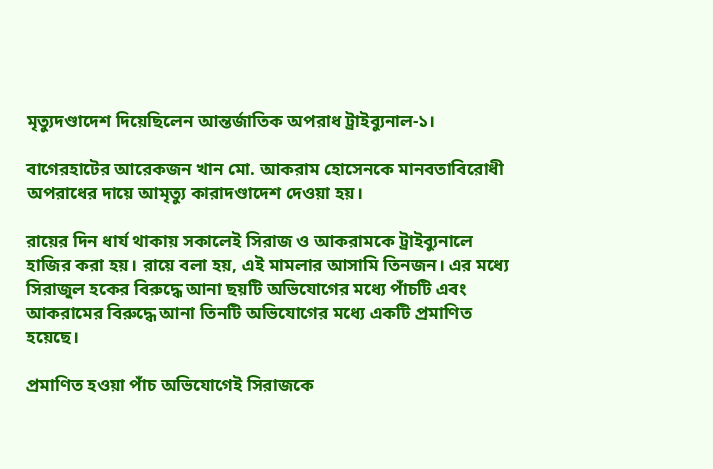মৃত্যুদণ্ডাদেশ দিয়েছিলেন আন্তর্জাতিক অপরাধ ট্রাইব্যুনাল-১।

বাগেরহাটের আরেকজন খান মো. আকরাম হোসেনকে মানবতাবিরোধী অপরাধের দায়ে আমৃত্যু কারাদণ্ডাদেশ দেওয়া হয়।

রায়ের দিন ধার্য থাকায় সকালেই সিরাজ ও আকরামকে ট্রাইব্যুনালে হাজির করা হয়। রায়ে বলা হয়, এই মামলার আসামি তিনজন। এর মধ্যে সিরাজুল হকের বিরুদ্ধে আনা ছয়টি অভিযোগের মধ্যে পাঁচটি এবং আকরামের বিরুদ্ধে আনা তিনটি অভিযোগের মধ্যে একটি প্রমাণিত হয়েছে।

প্রমাণিত হওয়া পাঁচ অভিযোগেই সিরাজকে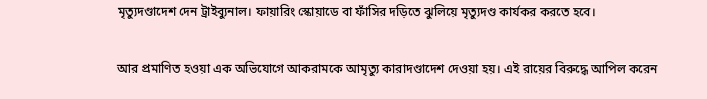মৃত্যুদণ্ডাদেশ দেন ট্রাইব্যুনাল। ফায়ারিং স্কোয়াডে বা ফাঁসির দড়িতে ঝুলিয়ে মৃত্যুদণ্ড কার্যকর করতে হবে।

আর প্রমাণিত হওয়া এক অভিযোগে আকরামকে আমৃত্যু কারাদণ্ডাদেশ দেওয়া হয়। এই রায়ের বিরুদ্ধে আপিল করেন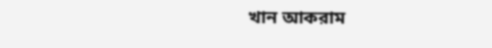খান আকরাম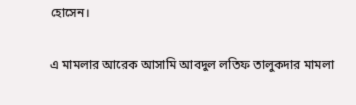হোসেন।

এ মামলার আরেক আসামি আবদুল লতিফ তালুকদার মামলা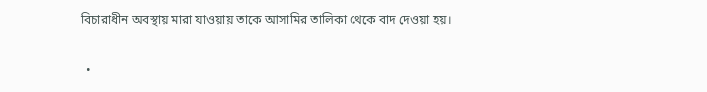বিচারাধীন অবস্থায় মারা যাওয়ায় তাকে আসামির তালিকা থেকে বাদ দেওয়া হয়।

  •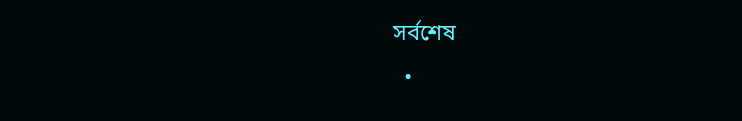সর্বশেষ
  •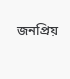জনপ্রিয়